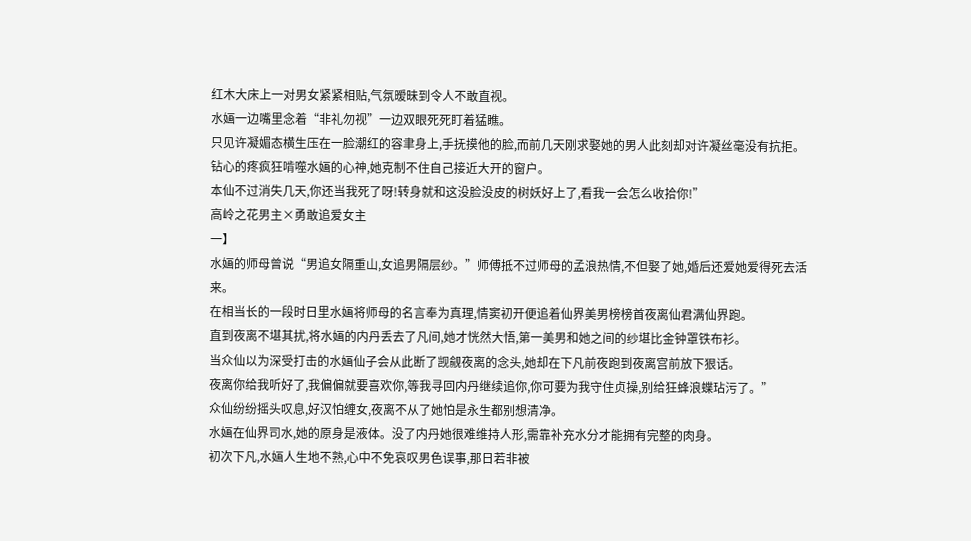红木大床上一对男女紧紧相贴,气氛暧昧到令人不敢直视。
水婳一边嘴里念着“非礼勿视”一边双眼死死盯着猛瞧。
只见许凝媚态横生压在一脸潮红的容聿身上,手抚摸他的脸,而前几天刚求娶她的男人此刻却对许凝丝毫没有抗拒。
钻心的疼疯狂啃噬水婳的心神,她克制不住自己接近大开的窗户。
本仙不过消失几天,你还当我死了呀!转身就和这没脸没皮的树妖好上了,看我一会怎么收拾你!”
高岭之花男主×勇敢追爱女主
一】
水婳的师母曾说“男追女隔重山,女追男隔层纱。”师傅抵不过师母的孟浪热情,不但娶了她,婚后还爱她爱得死去活来。
在相当长的一段时日里水婳将师母的名言奉为真理,情窦初开便追着仙界美男榜榜首夜离仙君满仙界跑。
直到夜离不堪其扰,将水婳的内丹丢去了凡间,她才恍然大悟,第一美男和她之间的纱堪比金钟罩铁布衫。
当众仙以为深受打击的水婳仙子会从此断了觊觎夜离的念头,她却在下凡前夜跑到夜离宫前放下狠话。
夜离你给我听好了,我偏偏就要喜欢你,等我寻回内丹继续追你,你可要为我守住贞操,别给狂蜂浪蝶玷污了。”
众仙纷纷摇头叹息,好汉怕缠女,夜离不从了她怕是永生都别想清净。
水婳在仙界司水,她的原身是液体。没了内丹她很难维持人形,需靠补充水分才能拥有完整的肉身。
初次下凡,水婳人生地不熟,心中不免哀叹男色误事,那日若非被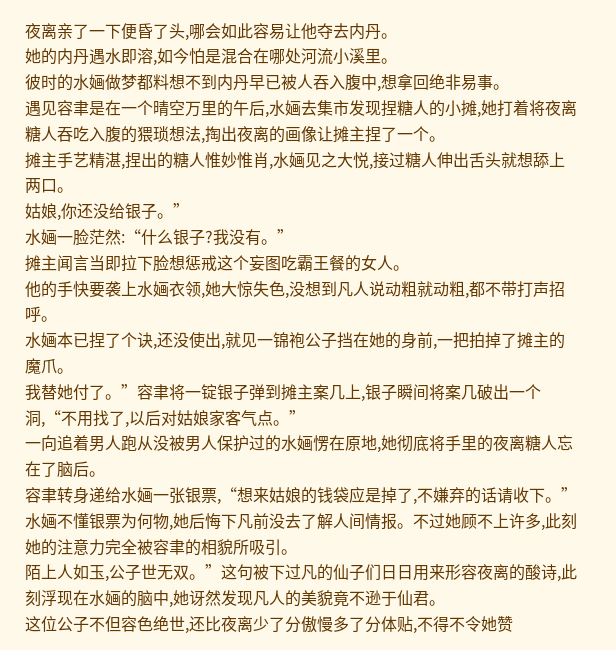夜离亲了一下便昏了头,哪会如此容易让他夺去内丹。
她的内丹遇水即溶,如今怕是混合在哪处河流小溪里。
彼时的水婳做梦都料想不到内丹早已被人吞入腹中,想拿回绝非易事。
遇见容聿是在一个晴空万里的午后,水婳去集市发现捏糖人的小摊,她打着将夜离糖人吞吃入腹的猥琐想法,掏出夜离的画像让摊主捏了一个。
摊主手艺精湛,捏出的糖人惟妙惟肖,水婳见之大悦,接过糖人伸出舌头就想舔上两口。
姑娘,你还没给银子。”
水婳一脸茫然:“什么银子?我没有。”
摊主闻言当即拉下脸想惩戒这个妄图吃霸王餐的女人。
他的手快要袭上水婳衣领,她大惊失色,没想到凡人说动粗就动粗,都不带打声招呼。
水婳本已捏了个诀,还没使出,就见一锦袍公子挡在她的身前,一把拍掉了摊主的魔爪。
我替她付了。”容聿将一锭银子弹到摊主案几上,银子瞬间将案几破出一个洞,“不用找了,以后对姑娘家客气点。”
一向追着男人跑从没被男人保护过的水婳愣在原地,她彻底将手里的夜离糖人忘在了脑后。
容聿转身递给水婳一张银票,“想来姑娘的钱袋应是掉了,不嫌弃的话请收下。”
水婳不懂银票为何物,她后悔下凡前没去了解人间情报。不过她顾不上许多,此刻她的注意力完全被容聿的相貌所吸引。
陌上人如玉,公子世无双。”这句被下过凡的仙子们日日用来形容夜离的酸诗,此刻浮现在水婳的脑中,她讶然发现凡人的美貌竟不逊于仙君。
这位公子不但容色绝世,还比夜离少了分傲慢多了分体贴,不得不令她赞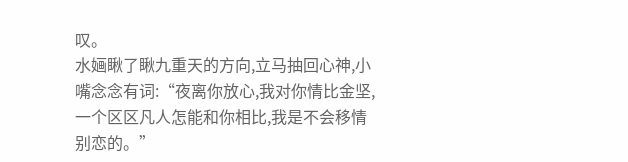叹。
水婳瞅了瞅九重天的方向,立马抽回心神,小嘴念念有词:“夜离你放心,我对你情比金坚,一个区区凡人怎能和你相比,我是不会移情别恋的。”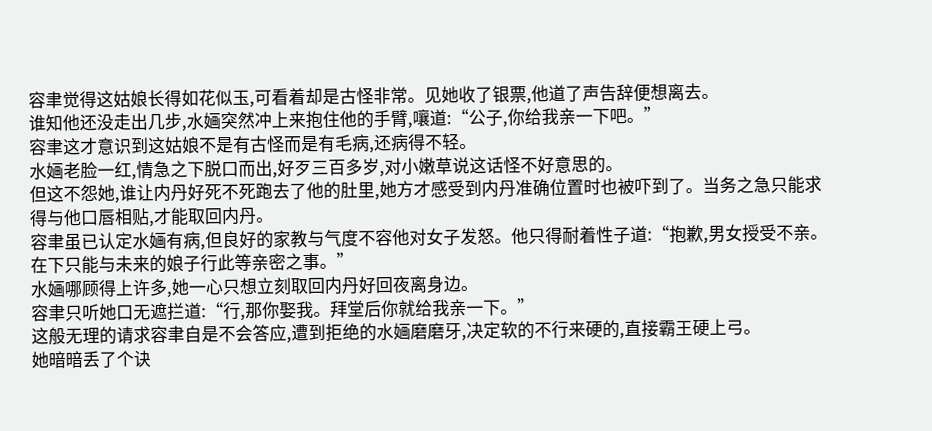容聿觉得这姑娘长得如花似玉,可看着却是古怪非常。见她收了银票,他道了声告辞便想离去。
谁知他还没走出几步,水婳突然冲上来抱住他的手臂,嚷道:“公子,你给我亲一下吧。”
容聿这才意识到这姑娘不是有古怪而是有毛病,还病得不轻。
水婳老脸一红,情急之下脱口而出,好歹三百多岁,对小嫩草说这话怪不好意思的。
但这不怨她,谁让内丹好死不死跑去了他的肚里,她方才感受到内丹准确位置时也被吓到了。当务之急只能求得与他口唇相贴,才能取回内丹。
容聿虽已认定水婳有病,但良好的家教与气度不容他对女子发怒。他只得耐着性子道:“抱歉,男女授受不亲。在下只能与未来的娘子行此等亲密之事。”
水婳哪顾得上许多,她一心只想立刻取回内丹好回夜离身边。
容聿只听她口无遮拦道:“行,那你娶我。拜堂后你就给我亲一下。”
这般无理的请求容聿自是不会答应,遭到拒绝的水婳磨磨牙,决定软的不行来硬的,直接霸王硬上弓。
她暗暗丢了个诀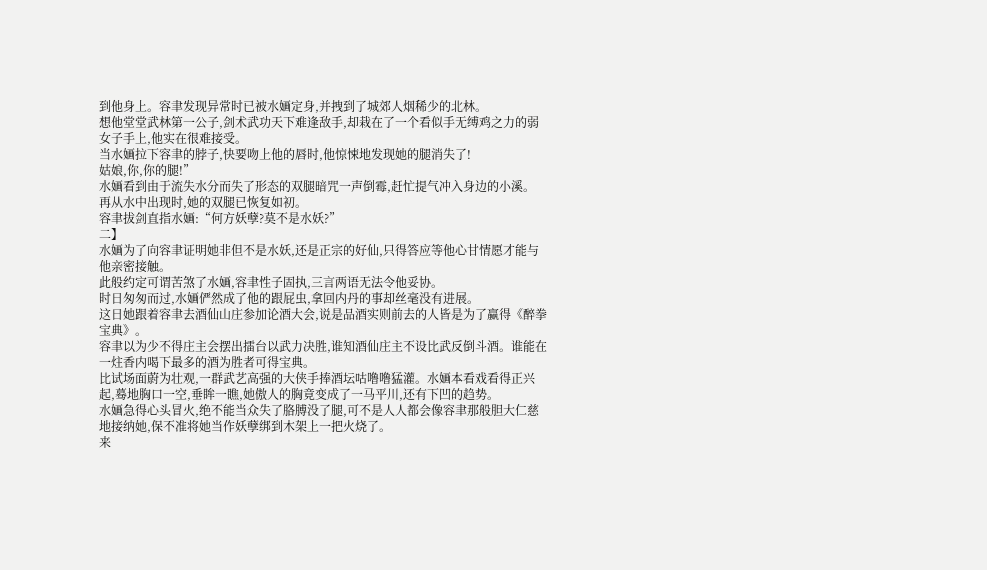到他身上。容聿发现异常时已被水婳定身,并拽到了城郊人烟稀少的北林。
想他堂堂武林第一公子,剑术武功天下难逢敌手,却栽在了一个看似手无缚鸡之力的弱女子手上,他实在很难接受。
当水婳拉下容聿的脖子,快要吻上他的唇时,他惊悚地发现她的腿消失了!
姑娘,你,你的腿!”
水婳看到由于流失水分而失了形态的双腿暗咒一声倒霉,赶忙提气冲入身边的小溪。
再从水中出现时,她的双腿已恢复如初。
容聿拔剑直指水婳:“何方妖孽?莫不是水妖?”
二】
水婳为了向容聿证明她非但不是水妖,还是正宗的好仙,只得答应等他心甘情愿才能与他亲密接触。
此般约定可谓苦煞了水婳,容聿性子固执,三言两语无法令他妥协。
时日匆匆而过,水婳俨然成了他的跟屁虫,拿回内丹的事却丝毫没有进展。
这日她跟着容聿去酒仙山庄参加论酒大会,说是品酒实则前去的人皆是为了赢得《醉拳宝典》。
容聿以为少不得庄主会摆出擂台以武力决胜,谁知酒仙庄主不设比武反倒斗酒。谁能在一炷香内喝下最多的酒为胜者可得宝典。
比试场面蔚为壮观,一群武艺高强的大侠手捧酒坛咕噜噜猛灌。水婳本看戏看得正兴起,蓦地胸口一空,垂眸一瞧,她傲人的胸竟变成了一马平川,还有下凹的趋势。
水婳急得心头冒火,绝不能当众失了胳膊没了腿,可不是人人都会像容聿那般胆大仁慈地接纳她,保不准将她当作妖孽绑到木架上一把火烧了。
来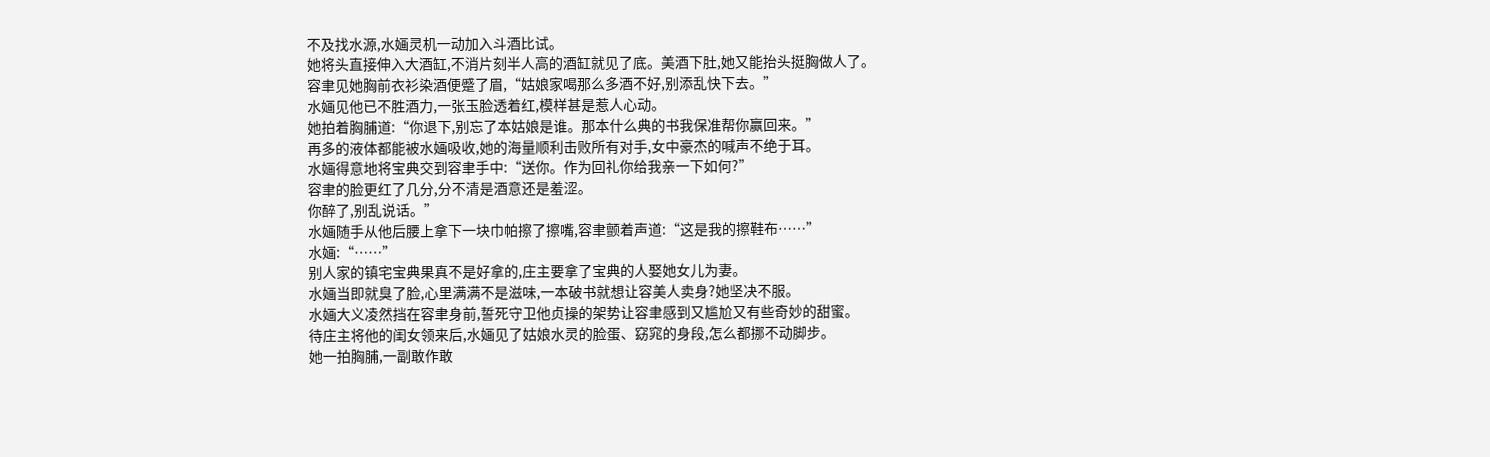不及找水源,水婳灵机一动加入斗酒比试。
她将头直接伸入大酒缸,不消片刻半人高的酒缸就见了底。美酒下肚,她又能抬头挺胸做人了。
容聿见她胸前衣衫染酒便蹙了眉,“姑娘家喝那么多酒不好,别添乱快下去。”
水婳见他已不胜酒力,一张玉脸透着红,模样甚是惹人心动。
她拍着胸脯道:“你退下,别忘了本姑娘是谁。那本什么典的书我保准帮你赢回来。”
再多的液体都能被水婳吸收,她的海量顺利击败所有对手,女中豪杰的喊声不绝于耳。
水婳得意地将宝典交到容聿手中:“送你。作为回礼你给我亲一下如何?”
容聿的脸更红了几分,分不清是酒意还是羞涩。
你醉了,别乱说话。”
水婳随手从他后腰上拿下一块巾帕擦了擦嘴,容聿颤着声道:“这是我的擦鞋布……”
水婳:“……”
别人家的镇宅宝典果真不是好拿的,庄主要拿了宝典的人娶她女儿为妻。
水婳当即就臭了脸,心里满满不是滋味,一本破书就想让容美人卖身?她坚决不服。
水婳大义凌然挡在容聿身前,誓死守卫他贞操的架势让容聿感到又尴尬又有些奇妙的甜蜜。
待庄主将他的闺女领来后,水婳见了姑娘水灵的脸蛋、窈窕的身段,怎么都挪不动脚步。
她一拍胸脯,一副敢作敢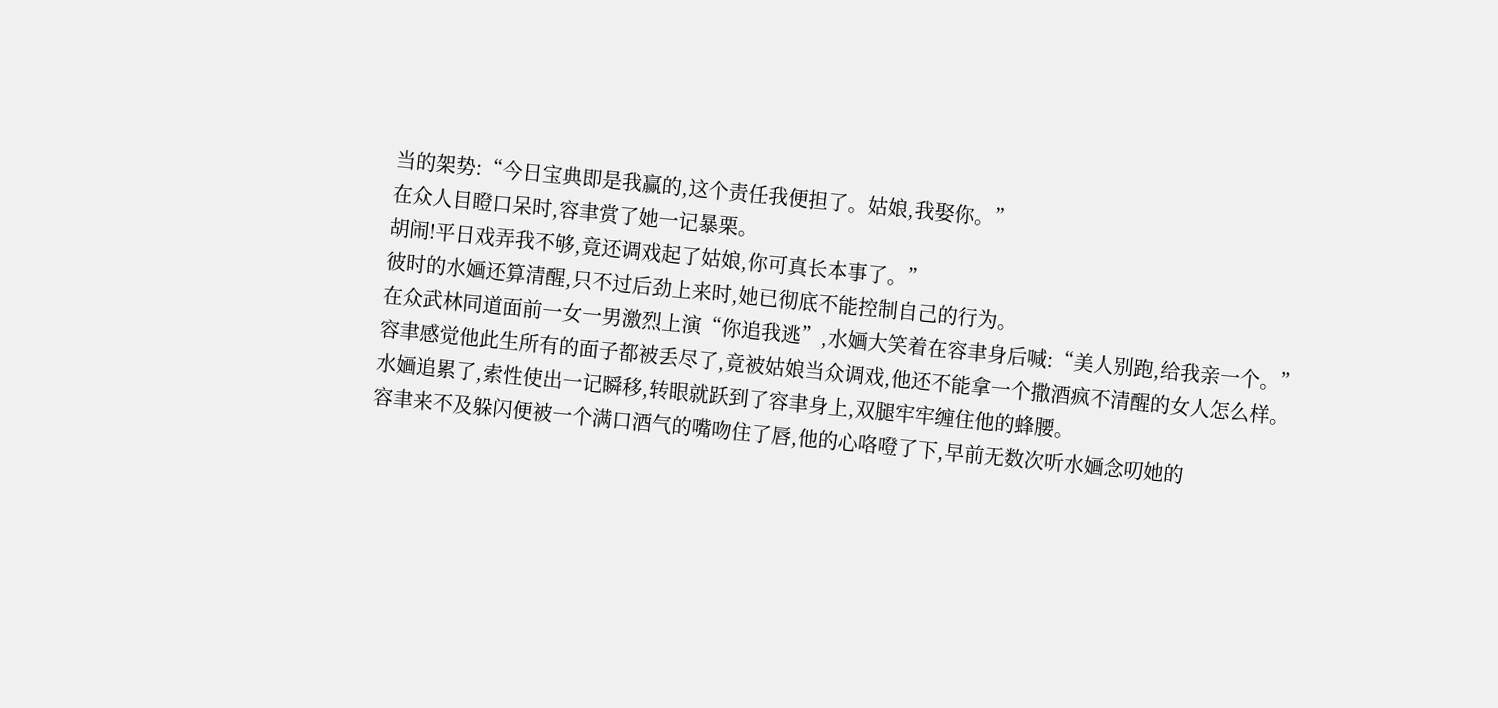当的架势:“今日宝典即是我赢的,这个责任我便担了。姑娘,我娶你。”
在众人目瞪口呆时,容聿赏了她一记暴栗。
胡闹!平日戏弄我不够,竟还调戏起了姑娘,你可真长本事了。”
彼时的水婳还算清醒,只不过后劲上来时,她已彻底不能控制自己的行为。
在众武林同道面前一女一男激烈上演“你追我逃”,水婳大笑着在容聿身后喊:“美人别跑,给我亲一个。”
容聿感觉他此生所有的面子都被丢尽了,竟被姑娘当众调戏,他还不能拿一个撒酒疯不清醒的女人怎么样。
水婳追累了,索性使出一记瞬移,转眼就跃到了容聿身上,双腿牢牢缠住他的蜂腰。
容聿来不及躲闪便被一个满口酒气的嘴吻住了唇,他的心咯噔了下,早前无数次听水婳念叨她的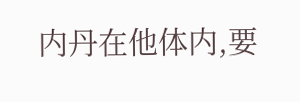内丹在他体内,要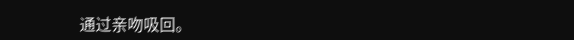通过亲吻吸回。